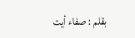بقلم : صفاء أيت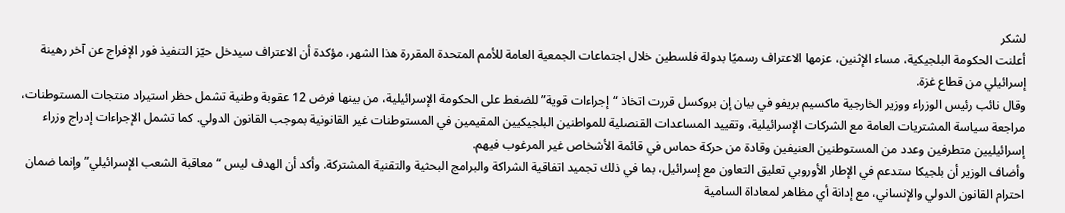لشكر
أعلنت الحكومة البلجيكية، مساء الإثنين، عزمها الاعتراف رسميًا بدولة فلسطين خلال اجتماعات الجمعية العامة للأمم المتحدة المقررة هذا الشهر، مؤكدة أن الاعتراف سيدخل حيّز التنفيذ فور الإفراج عن آخر رهينة إسرائيلي من قطاع غزة.
وقال نائب رئيس الوزراء ووزير الخارجية ماكسيم بريفو في بيان إن بروكسل قررت اتخاذ “إجراءات قوية” للضغط على الحكومة الإسرائيلية، من بينها فرض 12 عقوبة وطنية تشمل حظر استيراد منتجات المستوطنات، مراجعة سياسة المشتريات العامة مع الشركات الإسرائيلية، وتقييد المساعدات القنصلية للمواطنين البلجيكيين المقيمين في المستوطنات غير القانونية بموجب القانون الدولي. كما تشمل الإجراءات إدراج وزراء إسرائيليين متطرفين وعدد من المستوطنين العنيفين وقادة من حركة حماس في قائمة الأشخاص غير المرغوب فيهم.
وأضاف الوزير أن بلجيكا ستدعم في الإطار الأوروبي تعليق التعاون مع إسرائيل، بما في ذلك تجميد اتفاقية الشراكة والبرامج البحثية والتقنية المشتركة. وأكد أن الهدف ليس “معاقبة الشعب الإسرائيلي” وإنما ضمان احترام القانون الدولي والإنساني، مع إدانة أي مظاهر لمعاداة السامية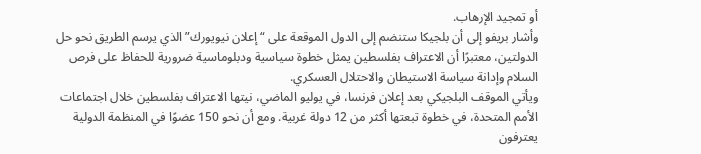أو تمجيد الإرهاب.
وأشار بريفو إلى أن بلجيكا ستنضم إلى الدول الموقعة على “إعلان نيويورك” الذي يرسم الطريق نحو حل الدولتين، معتبرًا أن الاعتراف بفلسطين يمثل خطوة سياسية ودبلوماسية ضرورية للحفاظ على فرص السلام وإدانة سياسة الاستيطان والاحتلال العسكري.
ويأتي الموقف البلجيكي بعد إعلان فرنسا، في يوليو الماضي، نيتها الاعتراف بفلسطين خلال اجتماعات الأمم المتحدة، في خطوة تبعتها أكثر من 12 دولة غربية. ومع أن نحو 150 عضوًا في المنظمة الدولية يعترفون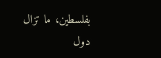بفلسطين، ما تزال دول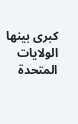كبرى بينها الولايات المتحدة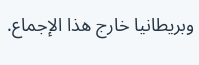وبريطانيا خارج هذا الإجماع.